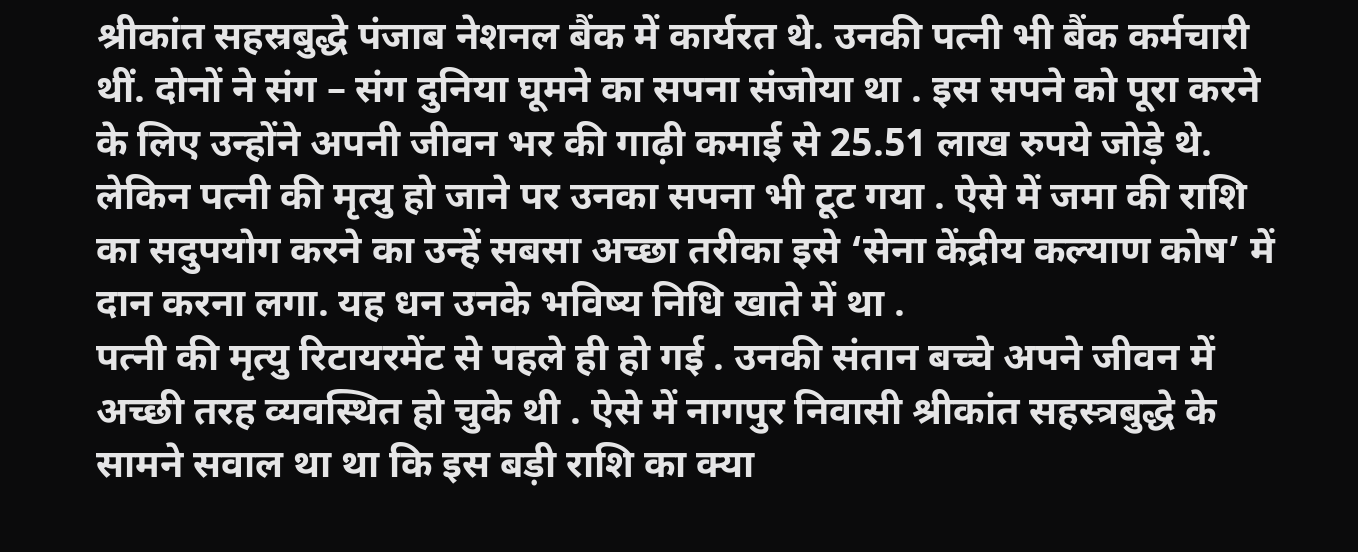श्रीकांत सहस्रबुद्धे पंजाब नेशनल बैंक में कार्यरत थे. उनकी पत्नी भी बैंक कर्मचारी थीं. दोनों ने संग – संग दुनिया घूमने का सपना संजोया था . इस सपने को पूरा करने के लिए उन्होंने अपनी जीवन भर की गाढ़ी कमाई से 25.51 लाख रुपये जोड़े थे. लेकिन पत्नी की मृत्यु हो जाने पर उनका सपना भी टूट गया . ऐसे में जमा की राशि का सदुपयोग करने का उन्हें सबसा अच्छा तरीका इसे ‘सेना केंद्रीय कल्याण कोष’ में दान करना लगा. यह धन उनके भविष्य निधि खाते में था .
पत्नी की मृत्यु रिटायरमेंट से पहले ही हो गई . उनकी संतान बच्चे अपने जीवन में अच्छी तरह व्यवस्थित हो चुके थी . ऐसे में नागपुर निवासी श्रीकांत सहस्त्रबुद्धे के सामने सवाल था था कि इस बड़ी राशि का क्या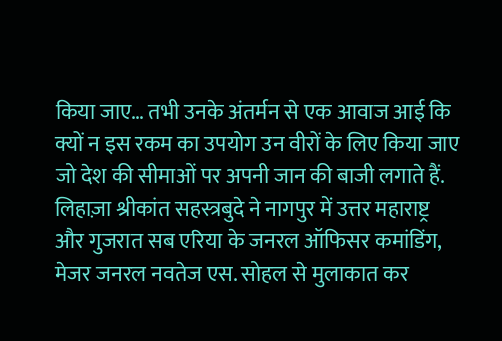किया जाए… तभी उनके अंतर्मन से एक आवाज आई कि क्यों न इस रकम का उपयोग उन वीरों के लिए किया जाए जो देश की सीमाओं पर अपनी जान की बाजी लगाते हैं.
लिहाज़ा श्रीकांत सहस्त्रबुदे ने नागपुर में उत्तर महाराष्ट्र और गुजरात सब एरिया के जनरल ऑफिसर कमांडिंग, मेजर जनरल नवतेज एस. सोहल से मुलाकात कर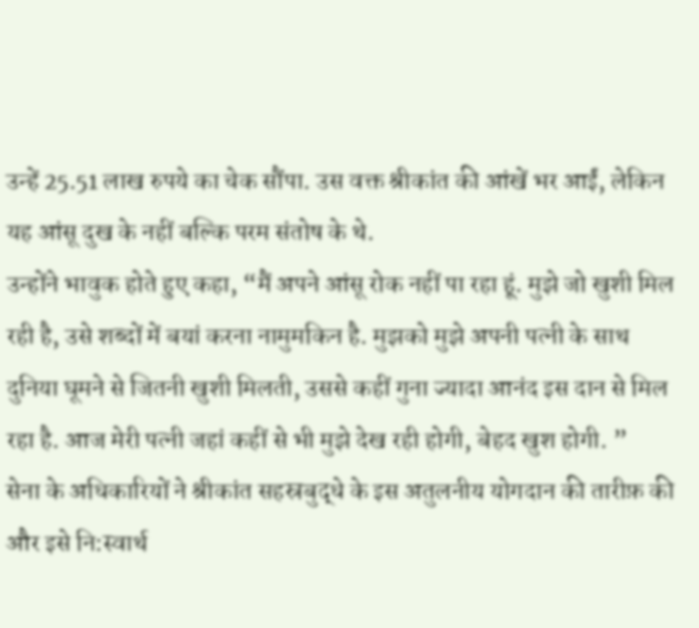उन्हें 25.51 लाख रुपये का चेक सौंपा. उस वक्त श्रीकांत की आंखें भर आईं, लेकिन यह आंसू दुख के नहीं बल्कि परम संतोष के थे.
उन्होंने भावुक होते हुए कहा, “मैं अपने आंसू रोक नहीं पा रहा हूं. मुझे जो खुशी मिल रही है, उसे शब्दों में बयां करना नामुमकिन है. मुझको मुझे अपनी पत्नी के साथ दुनिया घूमने से जितनी खुशी मिलती, उससे कहीं गुना ज्यादा आनंद इस दान से मिल रहा है. आज मेरी पत्नी जहां कहीं से भी मुझे देख रही होगी, बेहद खुश होगी. ”
सेना के अधिकारियों ने श्रीकांत सहस्रबुद्धे के इस अतुलनीय योगदान की तारीफ़ की और इसे नि:स्वार्थ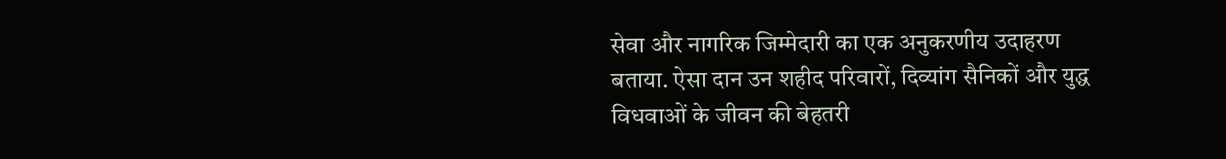सेवा और नागरिक जिम्मेदारी का एक अनुकरणीय उदाहरण बताया. ऐसा दान उन शहीद परिवारों, दिव्यांग सैनिकों और युद्ध विधवाओं के जीवन की बेहतरी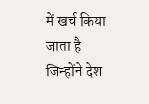में खर्च किया जाता है जिन्होंने देश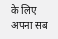के लिए अपना सब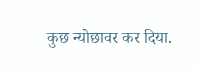कुछ न्योछावर कर दिया.